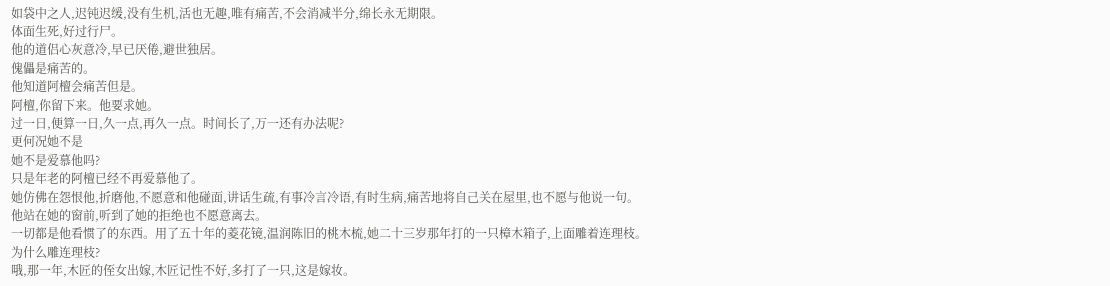如袋中之人,迟钝迟缓,没有生机,活也无趣,唯有痛苦,不会消减半分,绵长永无期限。
体面生死,好过行尸。
他的道侣心灰意冷,早已厌倦,避世独居。
傀儡是痛苦的。
他知道阿檀会痛苦但是。
阿檀,你留下来。他要求她。
过一日,便算一日,久一点,再久一点。时间长了,万一还有办法呢?
更何况她不是
她不是爱慕他吗?
只是年老的阿檀已经不再爱慕他了。
她仿佛在怨恨他,折磨他,不愿意和他碰面,讲话生疏,有事冷言冷语,有时生病,痛苦地将自己关在屋里,也不愿与他说一句。
他站在她的窗前,听到了她的拒绝也不愿意离去。
一切都是他看惯了的东西。用了五十年的菱花镜,温润陈旧的桃木梳,她二十三岁那年打的一只樟木箱子,上面雕着连理枝。
为什么雕连理枝?
哦,那一年,木匠的侄女出嫁,木匠记性不好,多打了一只,这是嫁妆。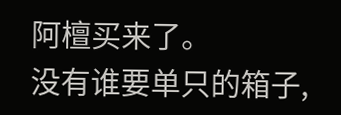阿檀买来了。
没有谁要单只的箱子,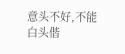意头不好,不能白头偕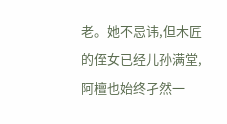老。她不忌讳,但木匠的侄女已经儿孙满堂,阿檀也始终孑然一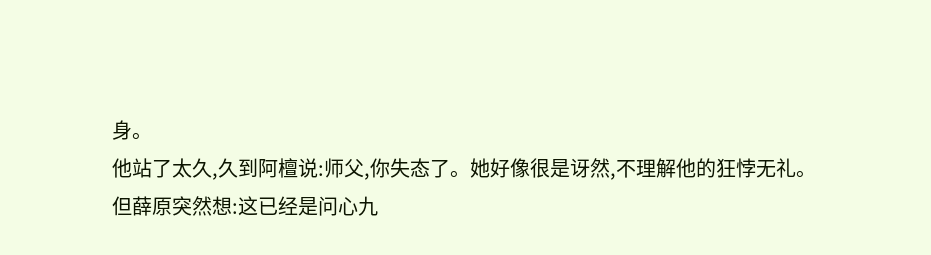身。
他站了太久,久到阿檀说:师父,你失态了。她好像很是讶然,不理解他的狂悖无礼。
但薛原突然想:这已经是问心九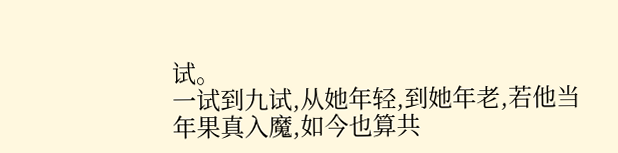试。
一试到九试,从她年轻,到她年老,若他当年果真入魔,如今也算共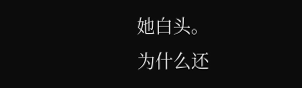她白头。
为什么还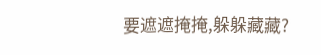要遮遮掩掩,躲躲藏藏?